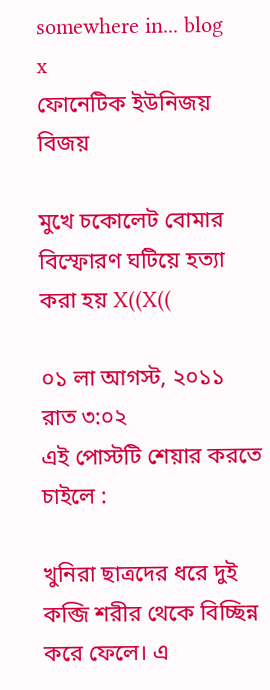somewhere in... blog
x
ফোনেটিক ইউনিজয় বিজয়

মুখে চকোলেট বোমার বিস্ফোরণ ঘটিয়ে হত্যা করা হয় X((X((

০১ লা আগস্ট, ২০১১ রাত ৩:০২
এই পোস্টটি শেয়ার করতে চাইলে :

খুনিরা ছাত্রদের ধরে দুই কব্জি শরীর থেকে বিচ্ছিন্ন করে ফেলে। এ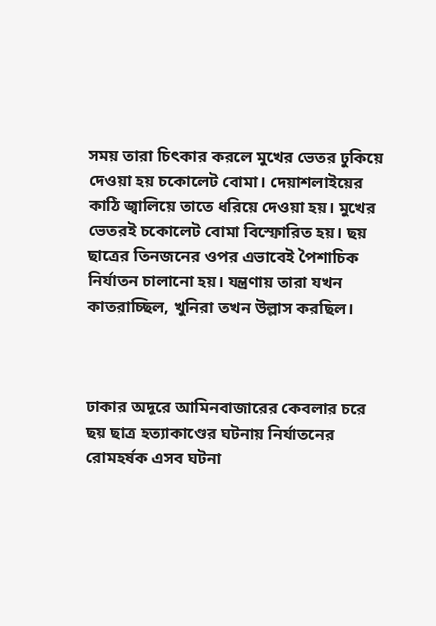সময় তারা চিৎকার করলে মুখের ভেতর ঢুকিয়ে দেওয়া হয় চকোলেট বোমা। দেয়াশলাইয়ের কাঠি জ্বালিয়ে তাতে ধরিয়ে দেওয়া হয়। মুখের ভেতরই চকোলেট বোমা বিস্ফোরিত হয়। ছয় ছাত্রের তিনজনের ওপর এভাবেই পৈশাচিক নির্যাতন চালানো হয়। যন্ত্রণায় তারা যখন কাতরাচ্ছিল, খুনিরা তখন উল্লাস করছিল।



ঢাকার অদূরে আমিনবাজারের কেবলার চরে ছয় ছাত্র হত্যাকাণ্ডের ঘটনায় নির্যাতনের রোমহর্ষক এসব ঘটনা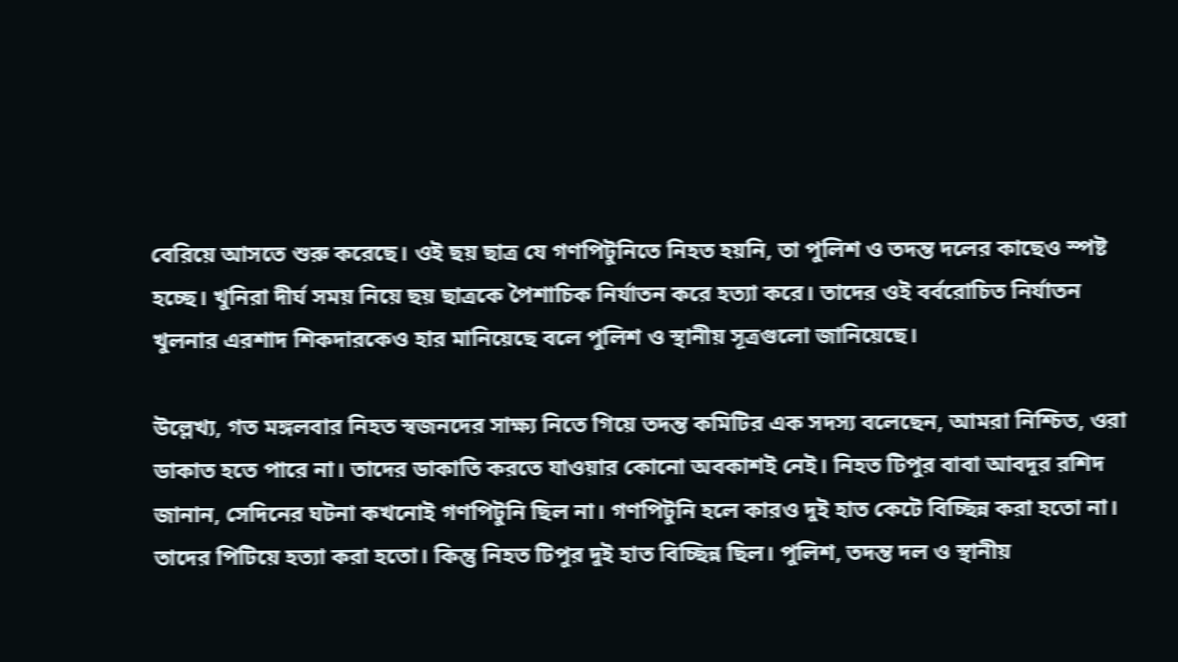বেরিয়ে আসতে শুরু করেছে। ওই ছয় ছাত্র যে গণপিটুনিতে নিহত হয়নি, তা পুলিশ ও তদন্ত দলের কাছেও স্পষ্ট হচ্ছে। খুনিরা দীর্ঘ সময় নিয়ে ছয় ছাত্রকে পৈশাচিক নির্যাতন করে হত্যা করে। তাদের ওই বর্বরোচিত নির্যাতন খুলনার এরশাদ শিকদারকেও হার মানিয়েছে বলে পুলিশ ও স্থানীয় সূত্রগুলো জানিয়েছে।

উল্লেখ্য, গত মঙ্গলবার নিহত স্বজনদের সাক্ষ্য নিতে গিয়ে তদন্ত কমিটির এক সদস্য বলেছেন, আমরা নিশ্চিত, ওরা ডাকাত হতে পারে না। তাদের ডাকাতি করতে যাওয়ার কোনো অবকাশই নেই। নিহত টিপুর বাবা আবদুর রশিদ জানান, সেদিনের ঘটনা কখনোই গণপিটুনি ছিল না। গণপিটুনি হলে কারও দুই হাত কেটে বিচ্ছিন্ন করা হতো না। তাদের পিটিয়ে হত্যা করা হতো। কিন্তু নিহত টিপুর দুই হাত বিচ্ছিন্ন ছিল। পুলিশ, তদন্ত দল ও স্থানীয়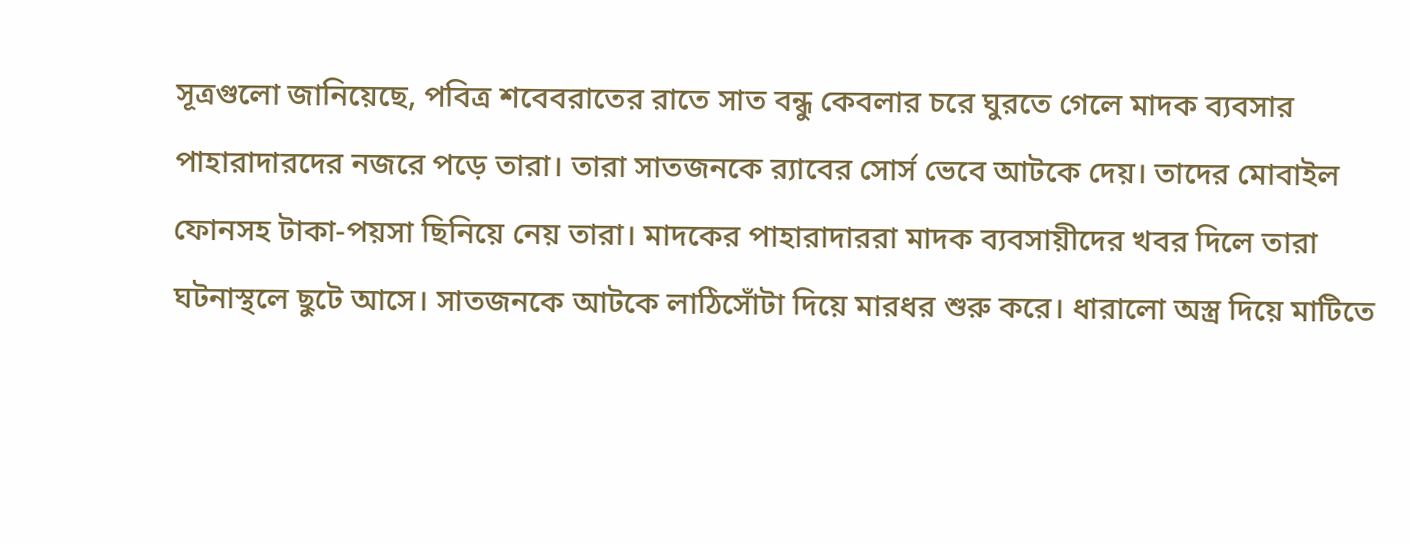সূত্রগুলো জানিয়েছে, পবিত্র শবেবরাতের রাতে সাত বন্ধু কেবলার চরে ঘুরতে গেলে মাদক ব্যবসার পাহারাদারদের নজরে পড়ে তারা। তারা সাতজনকে র‌্যাবের সোর্স ভেবে আটকে দেয়। তাদের মোবাইল ফোনসহ টাকা-পয়সা ছিনিয়ে নেয় তারা। মাদকের পাহারাদাররা মাদক ব্যবসায়ীদের খবর দিলে তারা ঘটনাস্থলে ছুটে আসে। সাতজনকে আটকে লাঠিসোঁটা দিয়ে মারধর শুরু করে। ধারালো অস্ত্র দিয়ে মাটিতে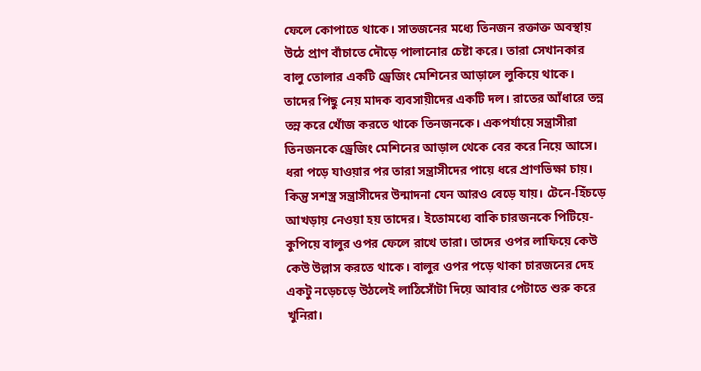ফেলে কোপাতে থাকে। সাতজনের মধ্যে তিনজন রক্তাক্ত অবস্থায় উঠে প্রাণ বাঁচাতে দৌড়ে পালানোর চেষ্টা করে। তারা সেখানকার বালু তোলার একটি ড্রেজিং মেশিনের আড়ালে লুকিয়ে থাকে। তাদের পিছু নেয় মাদক ব্যবসায়ীদের একটি দল। রাতের আঁধারে তন্ন তন্ন করে খোঁজ করতে থাকে তিনজনকে। একপর্যায়ে সন্ত্রাসীরা তিনজনকে ড্রেজিং মেশিনের আড়াল থেকে বের করে নিয়ে আসে। ধরা পড়ে যাওয়ার পর তারা সন্ত্রাসীদের পায়ে ধরে প্রাণভিক্ষা চায়। কিন্তু সশস্ত্র সন্ত্রাসীদের উন্মাদনা যেন আরও বেড়ে যায়। টেনে-হিঁচড়ে আখড়ায় নেওয়া হয় তাদের। ইতোমধ্যে বাকি চারজনকে পিটিয়ে-কুপিয়ে বালুর ওপর ফেলে রাখে তারা। তাদের ওপর লাফিয়ে কেউ কেউ উল্লাস করতে থাকে। বালুর ওপর পড়ে থাকা চারজনের দেহ একটু নড়েচড়ে উঠলেই লাঠিসোঁটা দিয়ে আবার পেটাতে শুরু করে খুনিরা।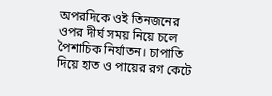অপরদিকে ওই তিনজনের ওপর দীর্ঘ সময় নিয়ে চলে পৈশাচিক নির্যাতন। চাপাতি দিয়ে হাত ও পায়ের রগ কেটে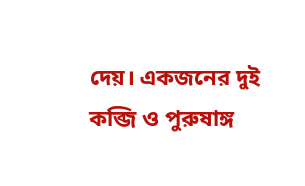দেয়। একজনের দুই কব্জি ও পুরুষাঙ্গ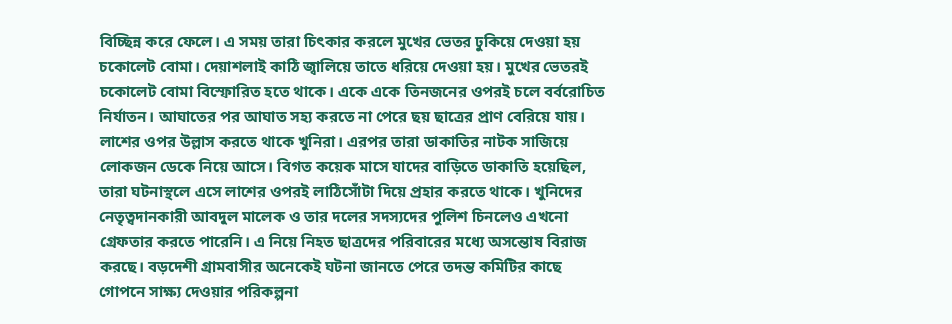বিচ্ছিন্ন করে ফেলে। এ সময় তারা চিৎকার করলে মুখের ভেতর ঢুকিয়ে দেওয়া হয় চকোলেট বোমা। দেয়াশলাই কাঠি জ্বালিয়ে তাতে ধরিয়ে দেওয়া হয়। মুখের ভেতরই চকোলেট বোমা বিস্ফোরিত হতে থাকে। একে একে তিনজনের ওপরই চলে বর্বরোচিত নির্যাতন। আঘাতের পর আঘাত সহ্য করতে না পেরে ছয় ছাত্রের প্রাণ বেরিয়ে যায়। লাশের ওপর উল্লাস করতে থাকে খুনিরা। এরপর তারা ডাকাতির নাটক সাজিয়ে লোকজন ডেকে নিয়ে আসে। বিগত কয়েক মাসে যাদের বাড়িতে ডাকাতি হয়েছিল, তারা ঘটনাস্থলে এসে লাশের ওপরই লাঠিসোঁটা দিয়ে প্রহার করতে থাকে। খুনিদের নেতৃত্বদানকারী আবদুল মালেক ও তার দলের সদস্যদের পুলিশ চিনলেও এখনো গ্রেফতার করতে পারেনি। এ নিয়ে নিহত ছাত্রদের পরিবারের মধ্যে অসন্তোষ বিরাজ করছে। বড়দেশী গ্রামবাসীর অনেকেই ঘটনা জানতে পেরে তদন্ত কমিটির কাছে গোপনে সাক্ষ্য দেওয়ার পরিকল্পনা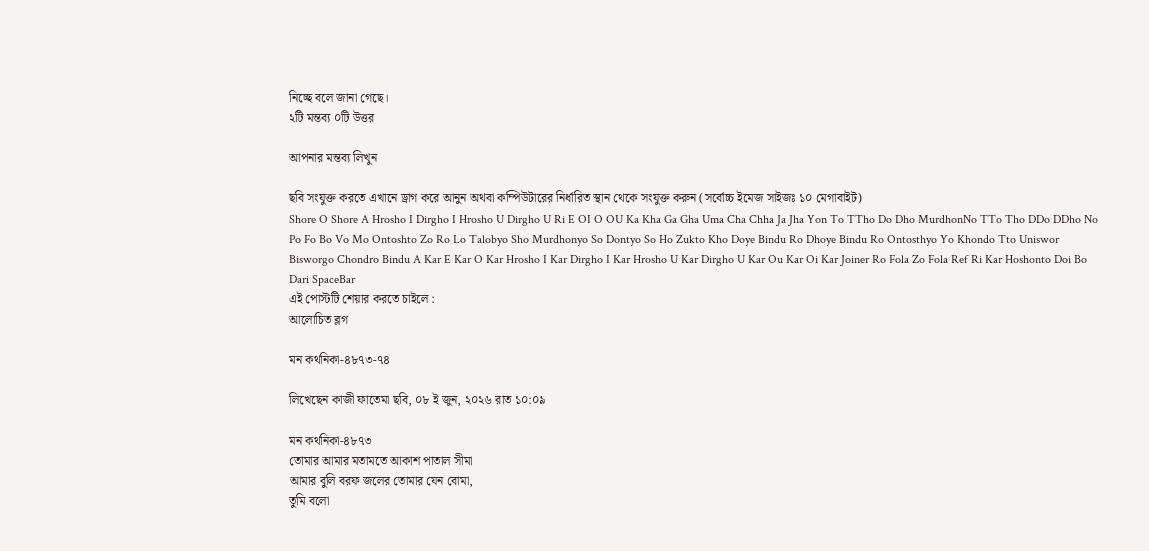নিচ্ছে বলে জানা গেছে।
২টি মন্তব্য ০টি উত্তর

আপনার মন্তব্য লিখুন

ছবি সংযুক্ত করতে এখানে ড্রাগ করে আনুন অথবা কম্পিউটারের নির্ধারিত স্থান থেকে সংযুক্ত করুন (সর্বোচ্চ ইমেজ সাইজঃ ১০ মেগাবাইট)
Shore O Shore A Hrosho I Dirgho I Hrosho U Dirgho U Ri E OI O OU Ka Kha Ga Gha Uma Cha Chha Ja Jha Yon To TTho Do Dho MurdhonNo TTo Tho DDo DDho No Po Fo Bo Vo Mo Ontoshto Zo Ro Lo Talobyo Sho Murdhonyo So Dontyo So Ho Zukto Kho Doye Bindu Ro Dhoye Bindu Ro Ontosthyo Yo Khondo Tto Uniswor Bisworgo Chondro Bindu A Kar E Kar O Kar Hrosho I Kar Dirgho I Kar Hrosho U Kar Dirgho U Kar Ou Kar Oi Kar Joiner Ro Fola Zo Fola Ref Ri Kar Hoshonto Doi Bo Dari SpaceBar
এই পোস্টটি শেয়ার করতে চাইলে :
আলোচিত ব্লগ

মন কথনিকা-৪৮৭৩-৭৪

লিখেছেন কাজী ফাতেমা ছবি, ০৮ ই জুন, ২০২৬ রাত ১০:০৯

মন কথনিকা-৪৮৭৩
তোমার আমার মতামতে আকাশ পাতাল সীমা
আমার বুলি বরফ জলের তোমার যেন বোমা,
তুমি বলো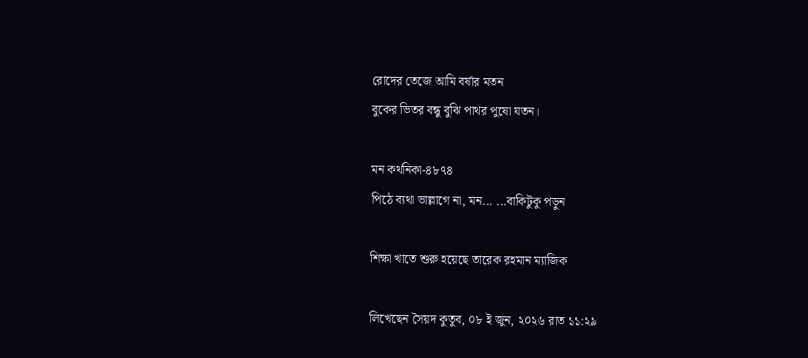রোদের তেজে আমি বর্ষার মতন
বুকের ভিতর বন্ধু বুঝি পাথর পুষো যতন।

মন কথনিকা-৪৮৭৪
পিঠে ব্যথা ভাল্লাগে না, মন... ...বাকিটুকু পড়ুন

শিক্ষা খাতে শুরু হয়েছে তারেক রহমান ম্যাজিক

লিখেছেন সৈয়দ কুতুব, ০৮ ই জুন, ২০২৬ রাত ১১:২৯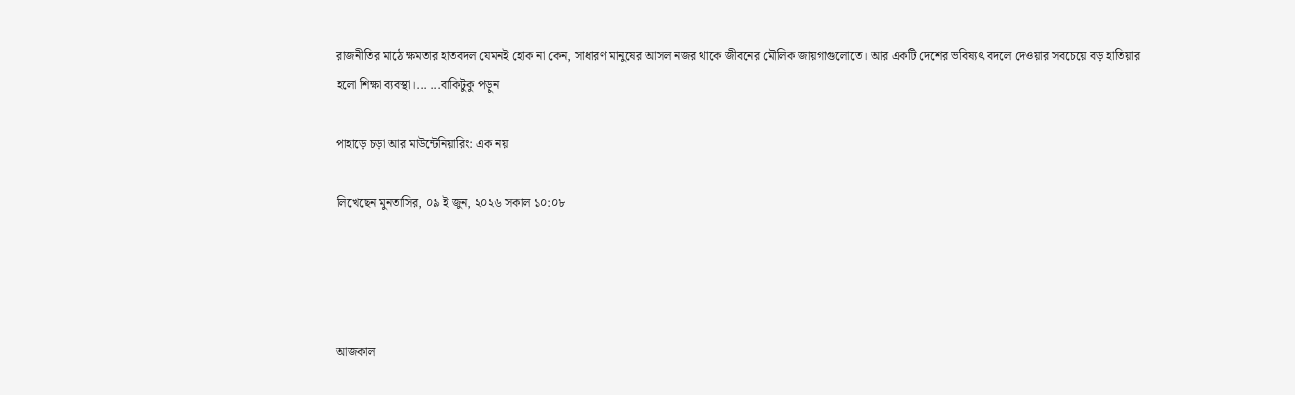রাজনীতির মাঠে ক্ষমতার হাতবদল যেমনই হোক না কেন, সাধারণ মানুষের আসল নজর থাকে জীবনের মৌলিক জায়গাগুলোতে। আর একটি দেশের ভবিষ্যৎ বদলে দেওয়ার সবচেয়ে বড় হাতিয়ার হলো শিক্ষা ব্যবস্থা।... ...বাকিটুকু পড়ুন

পাহাড়ে চড়া আর মাউন্টেনিয়ারিং: এক নয়

লিখেছেন মুনতাসির, ০৯ ই জুন, ২০২৬ সকাল ১০:০৮




আজকাল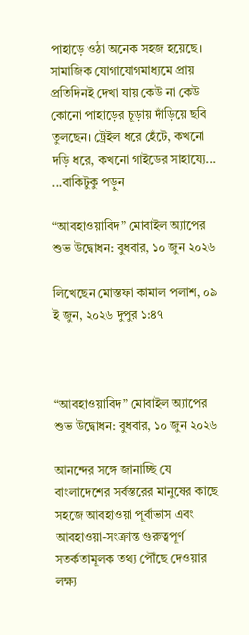পাহাড়ে ওঠা অনেক সহজ হয়েছে। সামাজিক যোগাযোগমাধ্যমে প্রায় প্রতিদিনই দেখা যায় কেউ না কেউ কোনো পাহাড়ের চূড়ায় দাঁড়িয়ে ছবি তুলছেন। ট্রেইল ধরে হেঁটে, কখনো দড়ি ধরে, কখনো গাইডের সাহায্যে... ...বাকিটুকু পড়ুন

“আবহাওয়াবিদ” মোবাইল অ্যাপের শুভ উদ্বোধন: বুধবার, ১০ জুন ২০২৬

লিখেছেন মোস্তফা কামাল পলাশ, ০৯ ই জুন, ২০২৬ দুপুর ১:৪৭



“আবহাওয়াবিদ” মোবাইল অ্যাপের শুভ উদ্বোধন: বুধবার, ১০ জুন ২০২৬

আনন্দের সঙ্গে জানাচ্ছি যে বাংলাদেশের সর্বস্তরের মানুষের কাছে সহজে আবহাওয়া পূর্বাভাস এবং আবহাওয়া-সংক্রান্ত গুরুত্বপূর্ণ সতর্কতামূলক তথ্য পৌঁছে দেওয়ার লক্ষ্য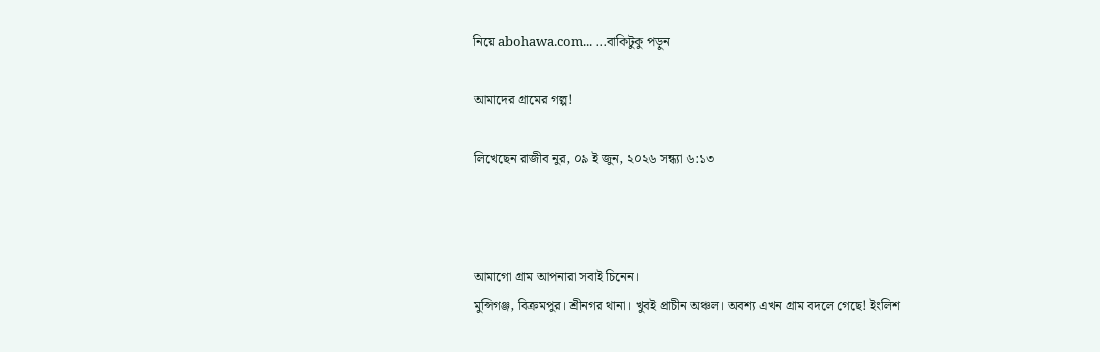নিয়ে abohawa.com... ...বাকিটুকু পড়ুন

আমাদের গ্রামের গল্প!

লিখেছেন রাজীব নুর, ০৯ ই জুন, ২০২৬ সন্ধ্যা ৬:১৩



আমাগো গ্রাম আপনারা সবাই চিনেন।
মুন্সিগঞ্জ, বিক্রমপুর। শ্রীনগর থানা। খুবই প্রাচীন অঞ্চল। অবশ্য এখন গ্রাম বদলে গেছে! ইংলিশ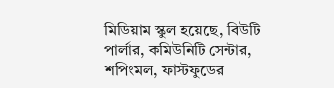মিডিয়াম স্কুল হয়েছে, বিউটি পার্লার, কমিউনিটি সেন্টার, শপিংমল, ফাস্টফুডের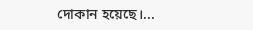দোকান হয়েছে।...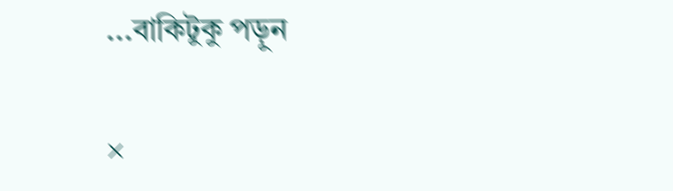...বাকিটুকু পড়ুন

×